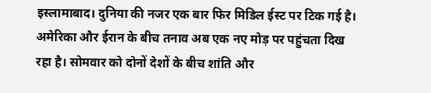इस्लामाबाद। दुनिया की नजर एक बार फिर मिडिल ईस्ट पर टिक गई है। अमेरिका और ईरान के बीच तनाव अब एक नए मोड़ पर पहुंचता दिख रहा है। सोमवार को दोनों देशों के बीच शांति और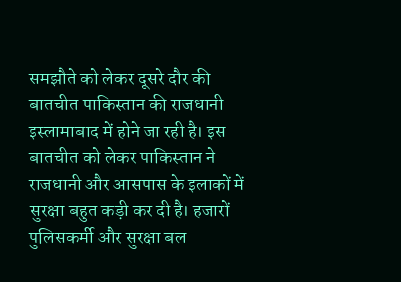समझौते को लेकर दूसरे दौर की बातचीत पाकिस्तान की राजधानी इस्लामाबाद में होने जा रही है। इस बातचीत को लेकर पाकिस्तान ने राजधानी और आसपास के इलाकों में सुरक्षा बहुत कड़ी कर दी है। हजारों पुलिसकर्मी और सुरक्षा बल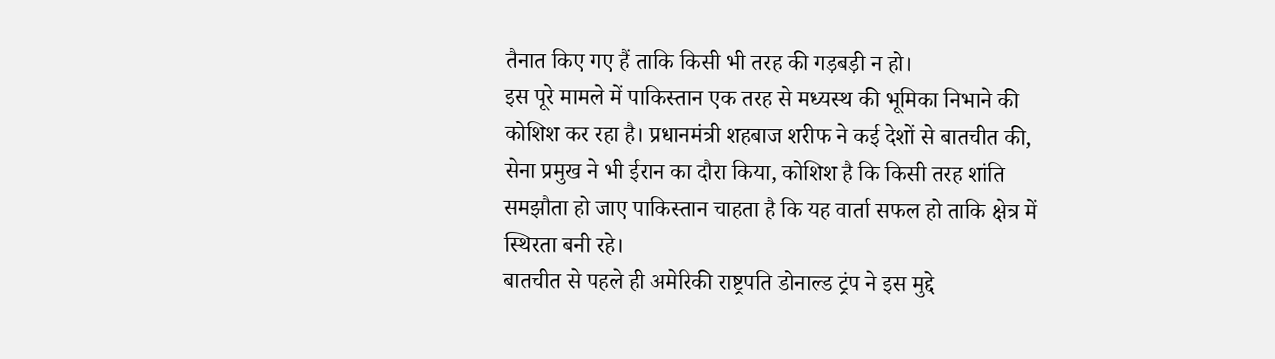तैनात किए गए हैं ताकि किसी भी तरह की गड़बड़ी न हो।
इस पूरे मामले में पाकिस्तान एक तरह से मध्यस्थ की भूमिका निभाने की कोशिश कर रहा है। प्रधानमंत्री शहबाज शरीफ ने कई देशों से बातचीत की, सेना प्रमुख ने भी ईरान का दौरा किया, कोशिश है कि किसी तरह शांति समझौता हो जाए पाकिस्तान चाहता है कि यह वार्ता सफल हो ताकि क्षेत्र में स्थिरता बनी रहे।
बातचीत से पहले ही अमेरिकी राष्ट्रपति डोनाल्ड ट्रंप ने इस मुद्दे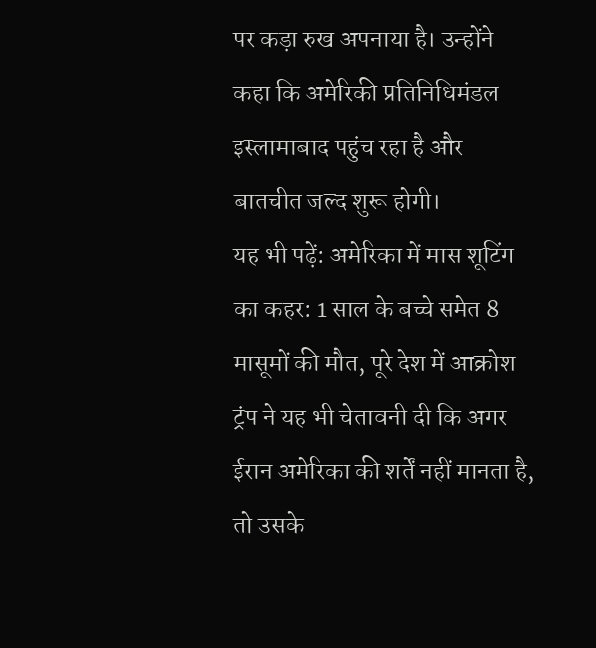पर कड़ा रुख अपनाया है। उन्होंने कहा कि अमेरिकी प्रतिनिधिमंडल इस्लामाबाद पहुंच रहा है और बातचीत जल्द शुरू होगी।
यह भी पढ़ें: अमेरिका में मास शूटिंग का कहर: 1 साल के बच्चे समेत 8 मासूमों की मौत, पूरे देश में आक्रोश
ट्रंप ने यह भी चेतावनी दी कि अगर ईरान अमेरिका की शर्तें नहीं मानता है, तो उसके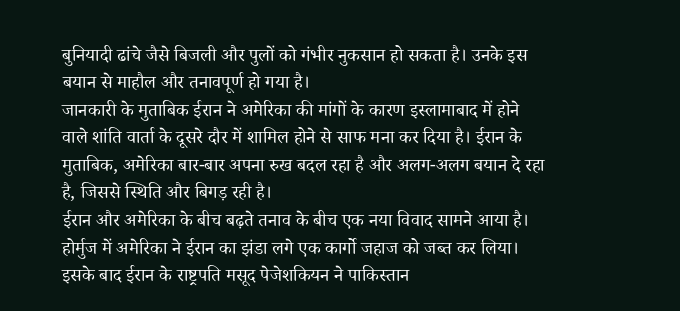बुनियादी ढांचे जैसे बिजली और पुलों को गंभीर नुकसान हो सकता है। उनके इस बयान से माहौल और तनावपूर्ण हो गया है।
जानकारी के मुताबिक ईरान ने अमेरिका की मांगों के कारण इस्लामाबाद में होने वाले शांति वार्ता के दूसरे दौर में शामिल होने से साफ मना कर दिया है। ईरान के मुताबिक, अमेरिका बार-बार अपना रुख बदल रहा है और अलग-अलग बयान दे रहा है, जिससे स्थिति और बिगड़ रही है।
ईरान और अमेरिका के बीच बढ़ते तनाव के बीच एक नया विवाद सामने आया है। होर्मुज में अमेरिका ने ईरान का झंडा लगे एक कार्गो जहाज को जब्त कर लिया। इसके बाद ईरान के राष्ट्रपति मसूद पेजेशकियन ने पाकिस्तान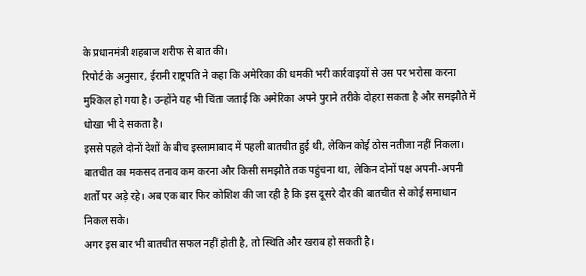के प्रधानमंत्री शहबाज शरीफ से बात की।
रिपोर्ट के अनुसार, ईरानी राष्ट्रपति ने कहा कि अमेरिका की धमकी भरी कार्रवाइयों से उस पर भरोसा करना मुश्किल हो गया है। उन्होंने यह भी चिंता जताई कि अमेरिका अपने पुराने तरीके दोहरा सकता है और समझौते में धोखा भी दे सकता है।
इससे पहले दोनों देशों के बीच इस्लामाबाद में पहली बातचीत हुई थी, लेकिन कोई ठोस नतीजा नहीं निकला। बातचीत का मकसद तनाव कम करना और किसी समझौते तक पहुंचना था, लेकिन दोनों पक्ष अपनी-अपनी शर्तों पर अड़े रहे। अब एक बार फिर कोशिश की जा रही है कि इस दूसरे दौर की बातचीत से कोई समाधान निकल सके।
अगर इस बार भी बातचीत सफल नहीं होती है, तो स्थिति और खराब हो सकती है।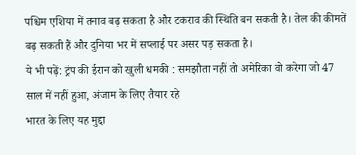पश्चिम एशिया में तनाव बढ़ सकता है और टकराव की स्थिति बन सकती है। तेल की कीमतें बढ़ सकती हैं और दुनिया भर में सप्लाई पर असर पड़ सकता है।
ये भी पढ़ें: ट्रंप की ईरान को खुली धमकी : समझौता नहीं तो अमेरिका वो करेगा जो 47 साल में नहीं हुआ, अंजाम के लिए तैयार रहे
भारत के लिए यह मुद्दा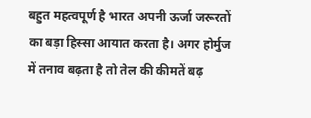बहुत महत्वपूर्ण है भारत अपनी ऊर्जा जरूरतों का बड़ा हिस्सा आयात करता है। अगर होर्मुज में तनाव बढ़ता है तो तेल की कीमतें बढ़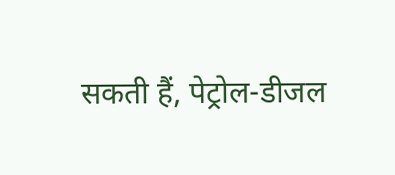सकती हैं, पेट्रोल-डीजल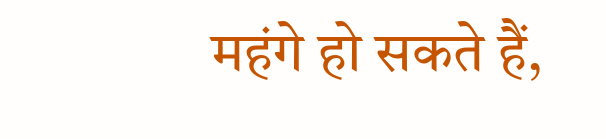महंगे हो सकते हैं,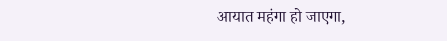आयात महंगा हो जाएगा,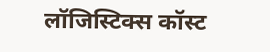लॉजिस्टिक्स कॉस्ट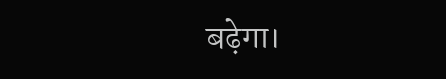बढ़ेगा।